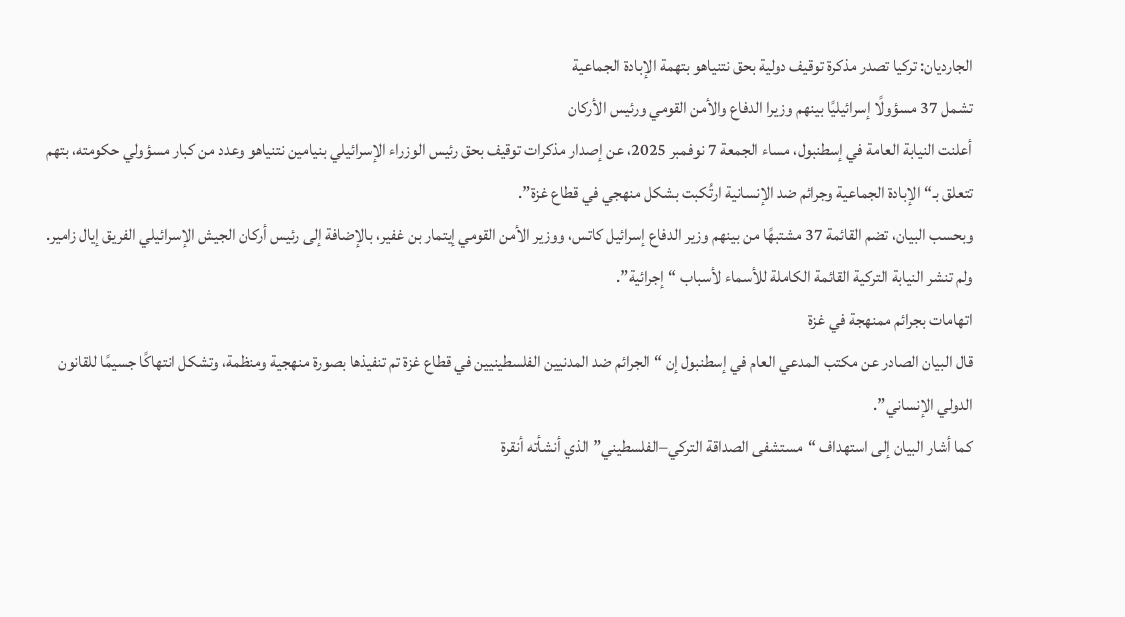الجارديان: تركيا تصدر مذكرة توقيف دولية بحق نتنياهو بتهمة الإبادة الجماعية
تشمل 37 مسؤولًا إسرائيليًا بينهم وزيرا الدفاع والأمن القومي ورئيس الأركان
أعلنت النيابة العامة في إسطنبول، مساء الجمعة 7 نوفمبر 2025، عن إصدار مذكرات توقيف بحق رئيس الوزراء الإسرائيلي بنيامين نتنياهو وعدد من كبار مسؤولي حكومته، بتهم تتعلق بـ“الإبادة الجماعية وجرائم ضد الإنسانية ارتُكبت بشكل منهجي في قطاع غزة”.
وبحسب البيان، تضم القائمة 37 مشتبهًا من بينهم وزير الدفاع إسرائيل كاتس، ووزير الأمن القومي إيتمار بن غفير، بالإضافة إلى رئيس أركان الجيش الإسرائيلي الفريق إيال زامير.
ولم تنشر النيابة التركية القائمة الكاملة للأسماء لأسباب “إجرائية”.
اتهامات بجرائم ممنهجة في غزة
قال البيان الصادر عن مكتب المدعي العام في إسطنبول إن “الجرائم ضد المدنيين الفلسطينيين في قطاع غزة تم تنفيذها بصورة منهجية ومنظمة، وتشكل انتهاكًا جسيمًا للقانون الدولي الإنساني”.
كما أشار البيان إلى استهداف “مستشفى الصداقة التركي–الفلسطيني” الذي أنشأته أنقرة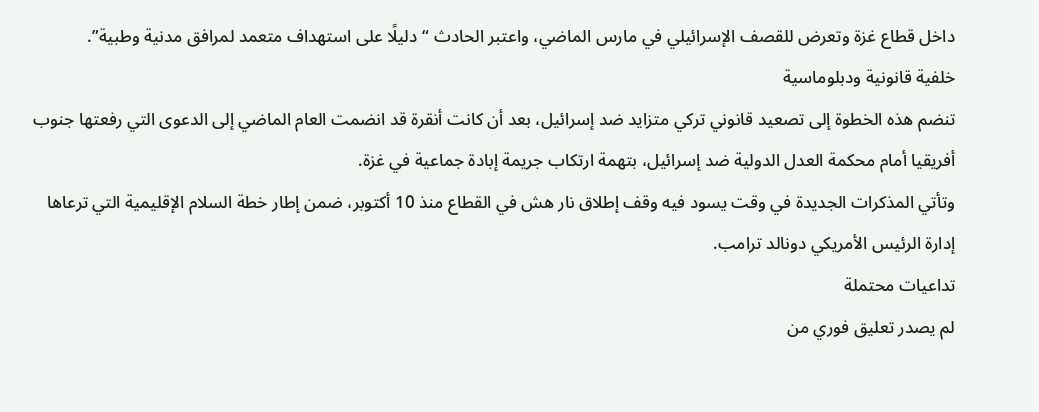داخل قطاع غزة وتعرض للقصف الإسرائيلي في مارس الماضي، واعتبر الحادث “دليلًا على استهداف متعمد لمرافق مدنية وطبية”.
خلفية قانونية ودبلوماسية
تنضم هذه الخطوة إلى تصعيد قانوني تركي متزايد ضد إسرائيل، بعد أن كانت أنقرة قد انضمت العام الماضي إلى الدعوى التي رفعتها جنوب أفريقيا أمام محكمة العدل الدولية ضد إسرائيل، بتهمة ارتكاب جريمة إبادة جماعية في غزة.
وتأتي المذكرات الجديدة في وقت يسود فيه وقف إطلاق نار هش في القطاع منذ 10 أكتوبر، ضمن إطار خطة السلام الإقليمية التي ترعاها إدارة الرئيس الأمريكي دونالد ترامب.
تداعيات محتملة
لم يصدر تعليق فوري من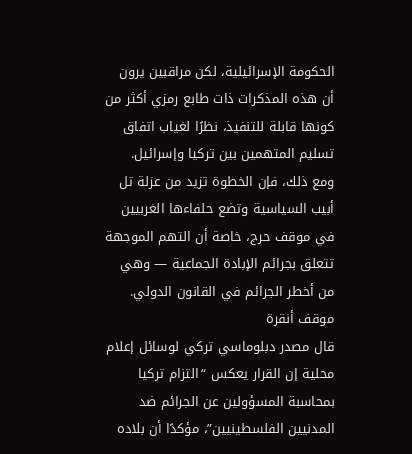الحكومة الإسرائيلية، لكن مراقبين يرون أن هذه المذكرات ذات طابع رمزي أكثر من كونها قابلة للتنفيذ، نظرًا لغياب اتفاق تسليم المتهمين بين تركيا وإسرائيل.
ومع ذلك، فإن الخطوة تزيد من عزلة تل أبيب السياسية وتضع حلفاءها الغربيين في موقف حرج، خاصة أن التهم الموجهة تتعلق بجرائم الإبادة الجماعية — وهي من أخطر الجرائم في القانون الدولي.
موقف أنقرة
قال مصدر دبلوماسي تركي لوسائل إعلام محلية إن القرار يعكس “التزام تركيا بمحاسبة المسؤولين عن الجرائم ضد المدنيين الفلسطينيين”، مؤكدًا أن بلاده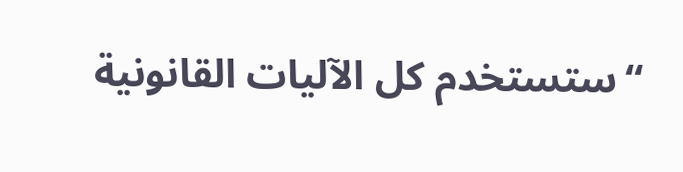“ستستخدم كل الآليات القانونية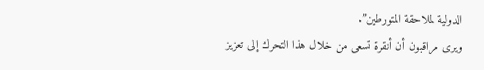الدولية لملاحقة المتورطين”.
ويرى مراقبون أن أنقرة تسعى من خلال هذا التحرك إلى تعزيز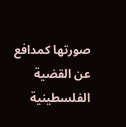صورتها كمدافع عن القضية الفلسطينية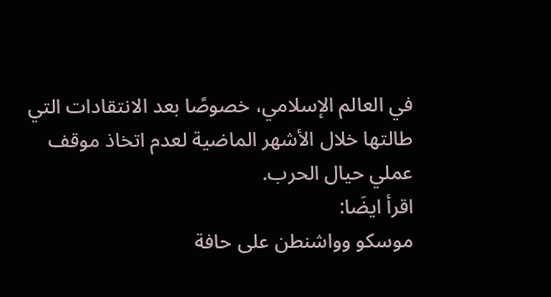في العالم الإسلامي، خصوصًا بعد الانتقادات التي طالتها خلال الأشهر الماضية لعدم اتخاذ موقف عملي حيال الحرب.
اقرأ ايضَا:
موسكو وواشنطن على حافة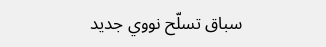سباق تسلّح نووي جديد